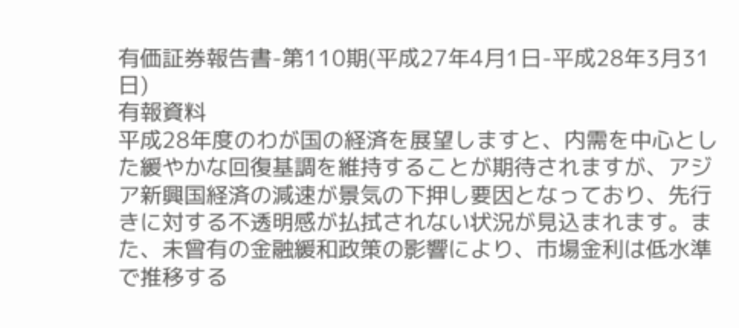有価証券報告書-第110期(平成27年4月1日-平成28年3月31日)
有報資料
平成28年度のわが国の経済を展望しますと、内需を中心とした緩やかな回復基調を維持することが期待されますが、アジア新興国経済の減速が景気の下押し要因となっており、先行きに対する不透明感が払拭されない状況が見込まれます。また、未曾有の金融緩和政策の影響により、市場金利は低水準で推移する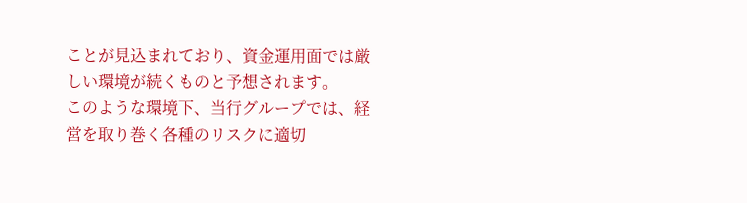ことが見込まれており、資金運用面では厳しい環境が続くものと予想されます。
このような環境下、当行グループでは、経営を取り巻く各種のリスクに適切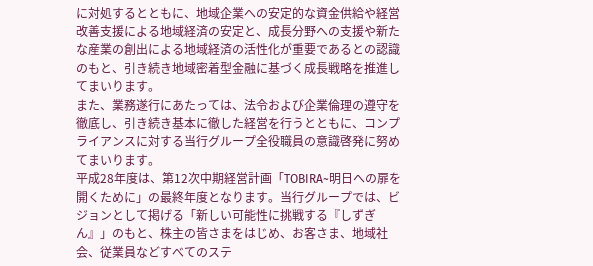に対処するとともに、地域企業への安定的な資金供給や経営改善支援による地域経済の安定と、成長分野への支援や新たな産業の創出による地域経済の活性化が重要であるとの認識のもと、引き続き地域密着型金融に基づく成長戦略を推進してまいります。
また、業務遂行にあたっては、法令および企業倫理の遵守を徹底し、引き続き基本に徹した経営を行うとともに、コンプライアンスに対する当行グループ全役職員の意識啓発に努めてまいります。
平成28年度は、第12次中期経営計画「TOBIRA~明日への扉を開くために」の最終年度となります。当行グループでは、ビジョンとして掲げる「新しい可能性に挑戦する『しずぎん』」のもと、株主の皆さまをはじめ、お客さま、地域社会、従業員などすべてのステ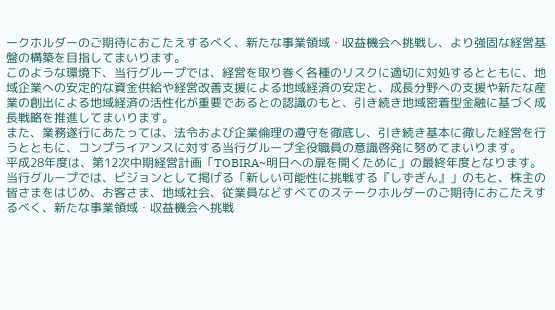ークホルダーのご期待におこたえするべく、新たな事業領域・収益機会へ挑戦し、より強固な経営基盤の構築を目指してまいります。
このような環境下、当行グループでは、経営を取り巻く各種のリスクに適切に対処するとともに、地域企業への安定的な資金供給や経営改善支援による地域経済の安定と、成長分野への支援や新たな産業の創出による地域経済の活性化が重要であるとの認識のもと、引き続き地域密着型金融に基づく成長戦略を推進してまいります。
また、業務遂行にあたっては、法令および企業倫理の遵守を徹底し、引き続き基本に徹した経営を行うとともに、コンプライアンスに対する当行グループ全役職員の意識啓発に努めてまいります。
平成28年度は、第12次中期経営計画「TOBIRA~明日への扉を開くために」の最終年度となります。当行グループでは、ビジョンとして掲げる「新しい可能性に挑戦する『しずぎん』」のもと、株主の皆さまをはじめ、お客さま、地域社会、従業員などすべてのステークホルダーのご期待におこたえするべく、新たな事業領域・収益機会へ挑戦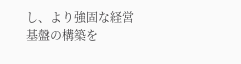し、より強固な経営基盤の構築を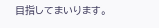目指してまいります。